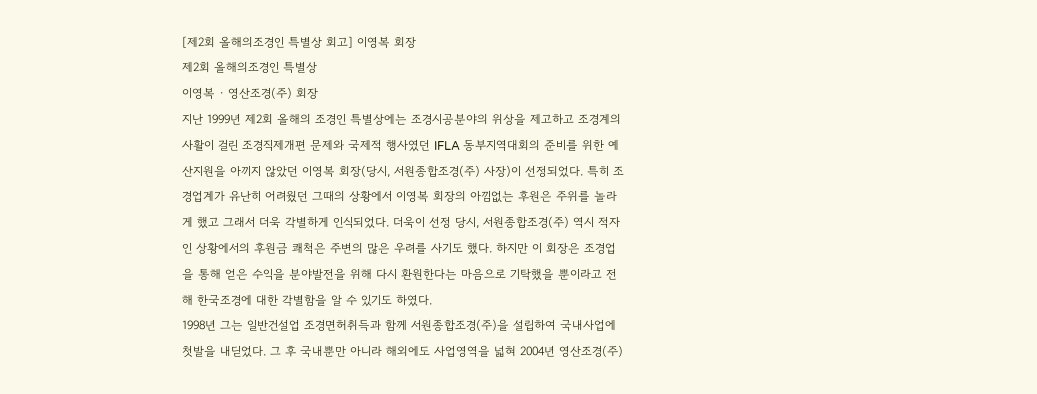[제2회 올해의조경인 특별상 회고] 이영복 회장
제2회 올해의조경인 특별상
이영복 · 영산조경(주) 회장
지난 1999년 제2회 올해의 조경인 특별상에는 조경시공분야의 위상을 제고하고 조경계의 사활이 걸린 조경직제개편 문제와 국제적 행사였던 IFLA 동부지역대회의 준비를 위한 예산지원을 아끼지 않았던 이영복 회장(당시, 서원종합조경(주) 사장)이 선정되었다. 특히 조경업계가 유난히 어려웠던 그때의 상황에서 이영복 회장의 아낌없는 후원은 주위를 놀라게 했고 그래서 더욱 각별하게 인식되었다. 더욱이 선정 당시, 서원종합조경(주) 역시 적자인 상황에서의 후원금 쾌척은 주변의 많은 우려를 사기도 했다. 하지만 이 회장은 조경업을 통해 얻은 수익을 분야발전을 위해 다시 환원한다는 마음으로 기탁했을 뿐이라고 전해 한국조경에 대한 각별함을 알 수 있기도 하였다.
1998년 그는 일반건설업 조경면허취득과 함께 서원종합조경(주)을 설립하여 국내사업에 첫발을 내딛었다. 그 후 국내뿐만 아니라 해외에도 사업영역을 넓혀 2004년 영산조경(주)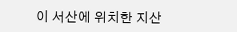이 서산에 위치한 지산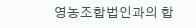영농조합법인과의 합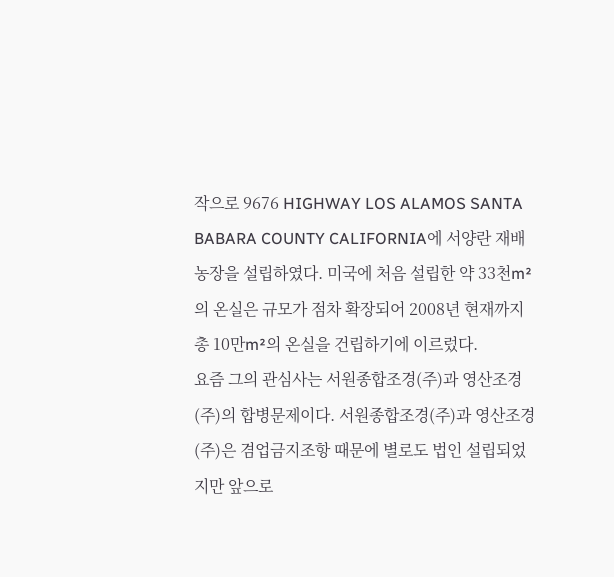작으로 9676 HIGHWAY LOS ALAMOS SANTA BABARA COUNTY CALIFORNIA에 서양란 재배농장을 설립하였다. 미국에 처음 설립한 약 33천m²의 온실은 규모가 점차 확장되어 2008년 현재까지 총 10만m²의 온실을 건립하기에 이르렀다.
요즘 그의 관심사는 서원종합조경(주)과 영산조경(주)의 합병문제이다. 서원종합조경(주)과 영산조경(주)은 겸업금지조항 때문에 별로도 법인 설립되었지만 앞으로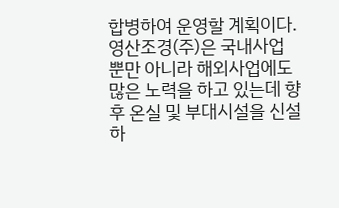합병하여 운영할 계획이다. 영산조경(주)은 국내사업 뿐만 아니라 해외사업에도 많은 노력을 하고 있는데 향후 온실 및 부대시설을 신설하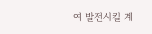여 발전시킬 계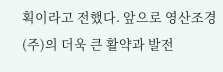획이라고 전했다. 앞으로 영산조경(주)의 더욱 큰 활약과 발전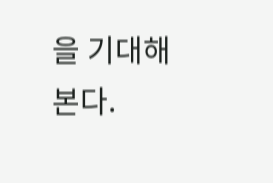을 기대해 본다.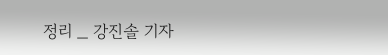정리 _ 강진솔 기자